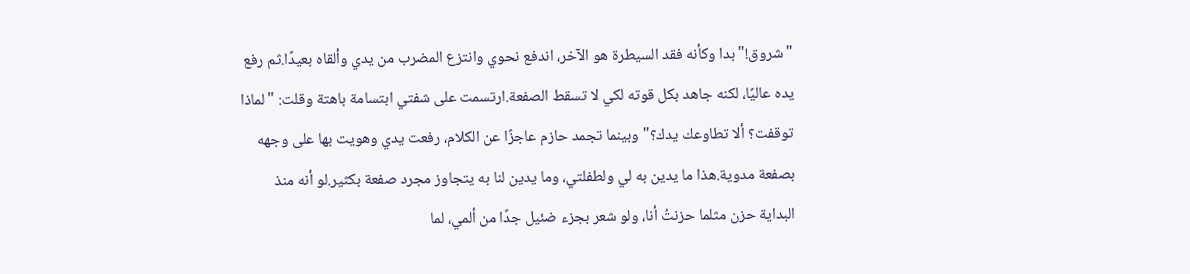"شروق!"بدا وكأنه فقد السيطرة هو الآخر، اندفع نحوي وانتزع المضرب من يدي وألقاه بعيدًا.ثم رفع يده عاليًا، لكنه جاهد بكل قوته لكي لا تسقط الصفعة.ارتسمت على شفتي ابتسامة باهتة وقلت: "لماذا توقفت؟ ألا تطاوعك يدك؟"وبينما تجمد حازم عاجزًا عن الكلام، رفعت يدي وهويت بها على وجهه بصفعة مدوية.هذا ما يدين به لي ولطفلتي، وما يدين لنا به يتجاوز مجرد صفعة بكثير.لو أنه منذ البداية حزن مثلما حزنتُ أنا، ولو شعر بجزء ضئيل جدًا من ألمي، لما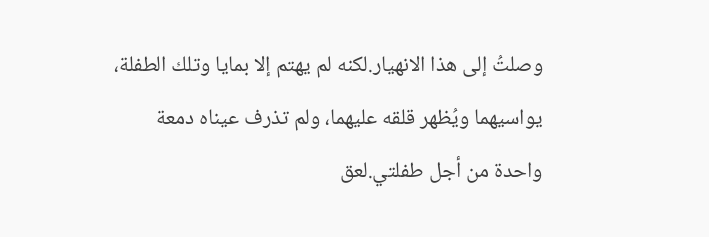وصلتُ إلى هذا الانهيار.لكنه لم يهتم إلا بمايا وتلك الطفلة، يواسيهما ويُظهر قلقه عليهما، ولم تذرف عيناه دمعة واحدة من أجل طفلتي.لعق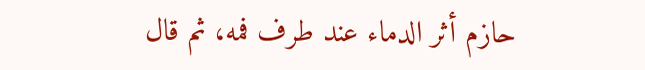حازم أثر الدماء عند طرف فمه، ثم قال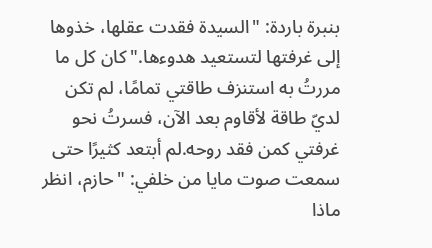بنبرة باردة: "السيدة فقدت عقلها، خذوها إلى غرفتها لتستعيد هدوءها."كان كل ما مررتُ به استنزف طاقتي تمامًا، لم تكن لديّ طاقة لأقاوم بعد الآن، فسرتُ نحو غرفتي كمن فقد روحه.لم أبتعد كثيرًا حتى سمعت صوت مايا من خلفي: "حازم، انظر ماذا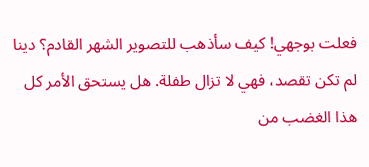فعلت بوجهي! كيف سأذهب للتصوير الشهر القادم؟ دينا لم تكن تقصد، فهي لا تزال طفلة. هل يستحق الأمر كل هذا الغضب من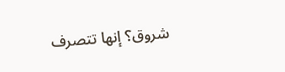شروق؟ إنها تتصرف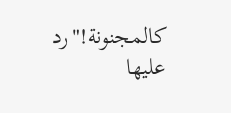كالمجنونة!"رد عليها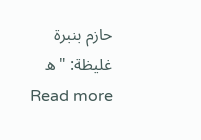حازم بنبرة غليظة: "ه
Read more